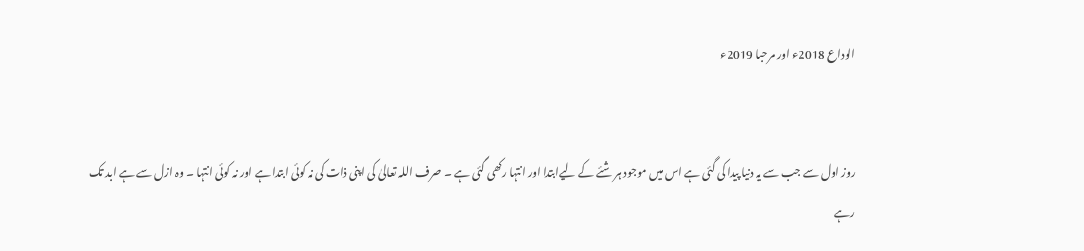الوداع 2018ء اور مرحبا 2019ء


روز اول سے جب سے یہ دنیا پیدا کی گئی ہے اس میں موجود ہر شئے کے لیےابتدا اور انتہا رکھی گئی ہے ۔ صرف اللہ تعالیٰ کی اپنی ذات کی نہ کوئی ابتدا ہے اور نہ کوئی انتہا ۔ وہ ازل سے ہے ابد تک رہے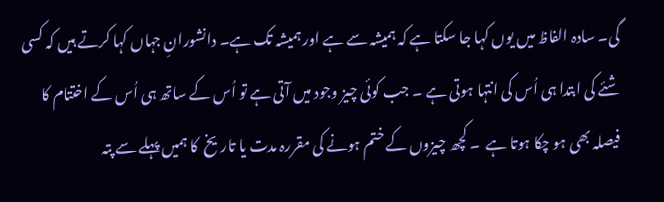گی۔ سادہ الفاظ میں یوں کہا جا سکتا ہے کہ ہمیشہ سے ہے اور ہمیشہ تک ہے۔ دانشورانِ جہاں کہا کرتے ہیں کہ کسی شئے کی ابتدا ہی اُس کی انتہا ہوتی ہے ۔ جب کوئی چیز وجود میں آتی ہے تو اُس کے ساتھ ہی اُس کے اختتام کا فیصلہ بھی ہو چکا ہوتا ہے  ۔ کچھ چیزوں کے ختم ہونے کی مقررہ مدت یا تاریخ  کا ہمیں پہلے سے پتہ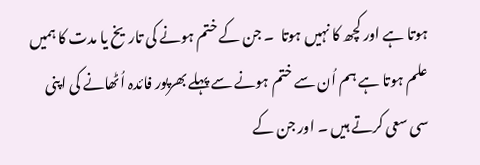ہوتا ہے اور کچھ کا نہیں ہوتا  ۔ جن کے ختم ہونے کی تاریخ یا مدت کا ہمیں علم ہوتا ہے ہم اُن سے ختم ہونے سے پہلے بھرپور فائدہ اُٹھانے کی اپنی سی سعی کرتے ہیں ۔ اور جن کے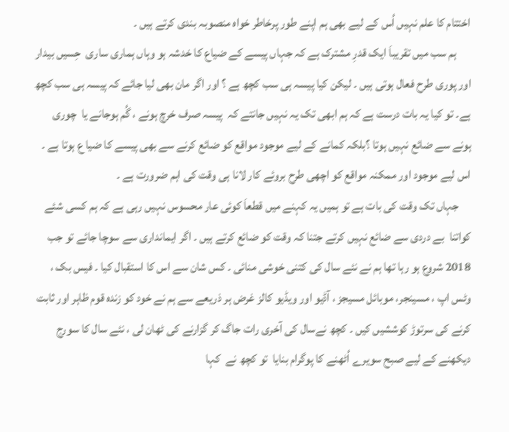اختتام کا علم نہیں اُس کے لیے بھی ہم اپنے طور پرخاطر خواہ منصوبہ بندی کرتے ہیں ۔
      ہم سب میں تقریباَ ایک قدرِ مشترک ہے کہ جہاں پیسے کے ضیاع کا خدشہ ہو وہاں ہماری ساری  حِسیں بیدار اور پوری طرح فعال ہوتی ہیں ۔ لیکن کیا پیسہ ہی سب کچھ ہے ؟ اور اگر مان بھی لیا جائے کہ پیسہ ہی سب کچھ ہے۔ تو کیا یہ بات درست ہے کہ ہم ابھی تک یہ نہیں جانتے کہ  پیسہ صرف خرچ ہونے ، گُم ہوجانے یا  چوری ہونے سے ضائع نہیں ہوتا ؟بلکہ کمانے کے لیے موجود مواقع کو ضائع کرنے سے بھی پیسے کا ضیا ع ہوتا ہے ۔ اس لیے موجود اور ممکنہ مواقع کو اچھی طرح بروئے کار لانا ہی وقت کی اہم ضرورت ہے ۔
     جہاں تک وقت کی بات ہے تو ہمیں یہ کہنے میں قطعاَ کوئی عار محسوس نہیں رہی ہے کہ ہم کسی شئے کواتنا  بے دردی سے ضائع نہیں کرتے جتنا کہ وقت کو ضائع کرتے ہیں ۔ اگر ایمانداری سے سوچا جائے تو جب 2018 شروع ہو رہا تھا ہم نے نئے سال کی کتنی خوشی منائی ۔ کس شان سے اس کا استقبال کیا ۔ فیس بک ، وٹس اپ ، مسینجر، موبائل مسیجز ، آڈیو اور ویڈیو کالز غرض ہر ذریعے سے ہم نے خود کو زندہ قوم ظاہر اور ثابت کرنے کی سرتوڑ کوششیں کیں ۔ کچھ نےسال کی آخری رات جاگ کر گزارنے کی ٹھان لی ، نئے سال کا سورج دیکھنے کے لیے صبح سویرے اُٹھنے کا پوگرام بنایا  تو کچھ نے  کہا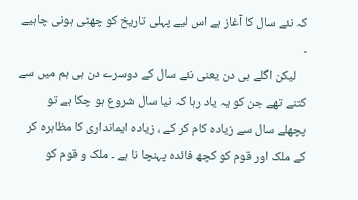کہ نئے سال کا آغاز ہے اس لیے پہلی تاریخ کو چھٹی ہونی چاہیے ۔
    لیکن اگلے ہی دن یعنی نئے سال کے دوسرے دن ہی ہم میں سے کتنے تھے جن کو یہ یاد رہا کہ نیا سال شروع ہو چکا ہے تو پچھلے سال سے زیادہ کام کر کے ، زیادہ ایمانداری کا مظاہرہ کر کے ملک اور قوم کو کچھ فائدہ پہنچا نا ہے ۔ ملک و قوم کو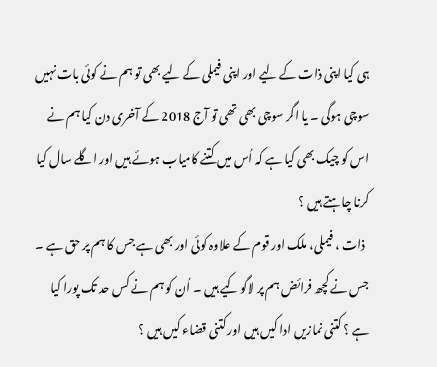ہی کیا اپنی ذات کے لیے اور اپنی فیملی کے لیے بھی تو ہم نے کوئی بات نہیں سوچی ہوگی ۔ یا اگر سوچی بھی تھی تو آج 2018 کے آخری دن کیا ہم نے اس کو چیک بھی کیا ہے کہ اُس میں کتنے کامیاب ہوئے ہیں اور اگلے سال کیا کرنا چاہتے ہیں ؟
  ذات ، فیملی، ملک اور قوم کے علاوہ کوئی اور بھی ہے جس کا ہم پر حق ہے ۔ جس نے کچھ فرائض ہم پر لاگو کیے ہیں ۔ اُن کو ہم نے کس حد تک پورا کیا ہے ؟ کتنی نمازیں ادا کیں ہیں اور کتنی قضاء کیں ہیں ؟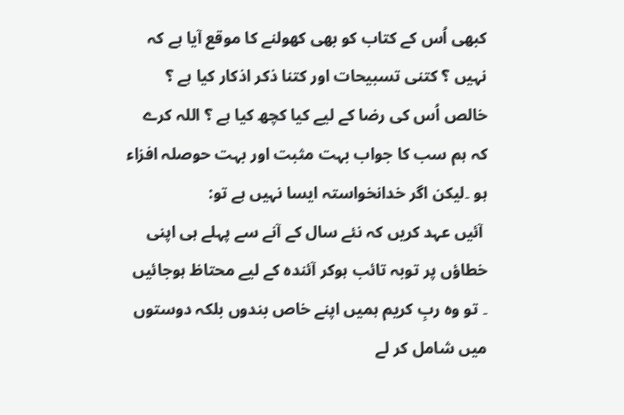کبھی اُس کے کتاب کو بھی کھولنے کا موقع آیا ہے کہ نہیں ؟ کتنی تسبیحات اور کتنا ذکر اذکار کیا ہے ؟ خالص اُس کی رضا کے لیے کیا کچھ کیا ہے ؟ اللہ کرے کہ ہم سب کا جواب بہت مثبت اور بہت حوصلہ افزاء ہو ۔لیکن اگر خدانخواستہ ایسا نہیں ہے تو:
 آئیں عہد کریں کہ نئے سال کے آنے سے پہلے ہی اپنی  خطاؤں پر توبہ تائب ہوکر آئندہ کے لیے محتاظ ہوجائیں ۔ تو وہ ربِ کریم ہمیں اپنے خاص بندوں بلکہ دوستوں میں شامل کر لے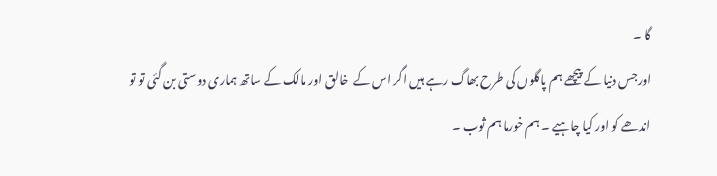گا ۔
اورجس دنیا کے پیچھے ہم پاگلوں کی طرح بھاگ رہے ہیں اگر اس کے  خالق اور مالک کے ساتھ ہماری دوستی بن گئی تو تو اندھے کو اور کیا چاہیے ۔ ہم خورما ہم ثوب ۔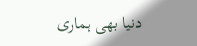دنیا بھی ہماری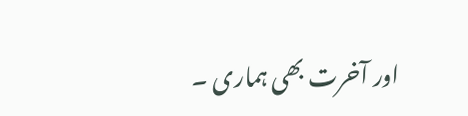اور آخرت بھی ہماری ۔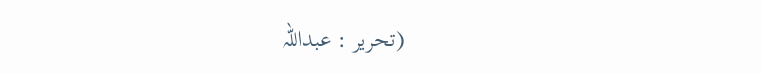(تحریر : عبداللہ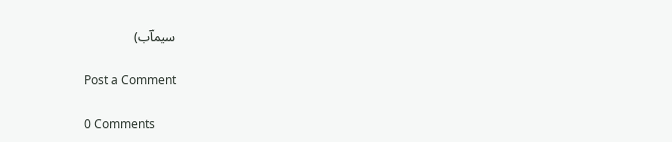سیماؔب)

Post a Comment

0 Comments